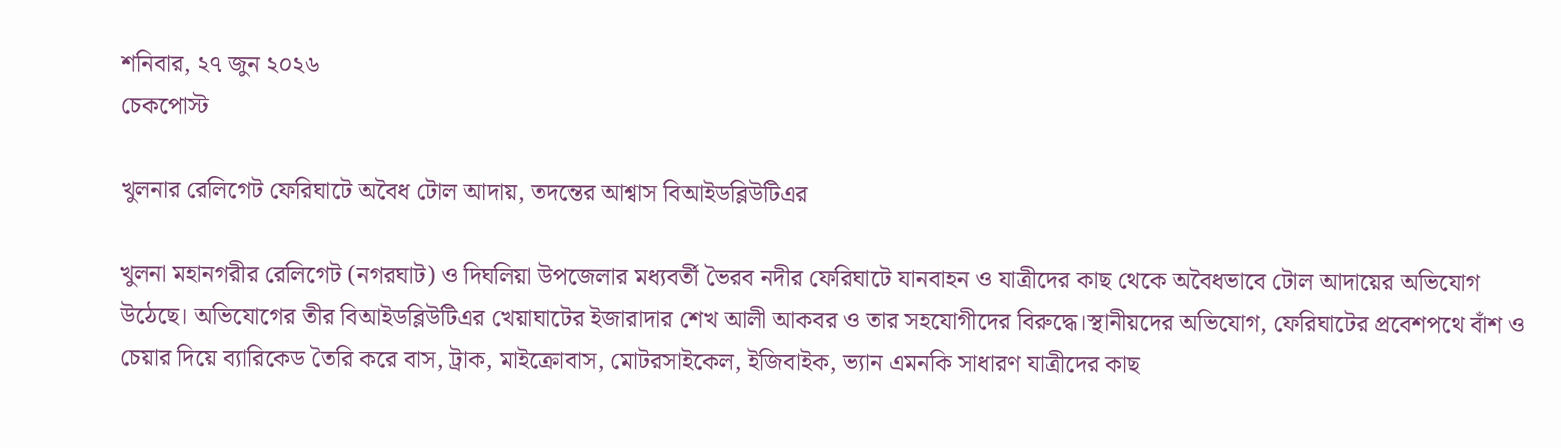শনিবার, ২৭ জুন ২০২৬
চেকপোস্ট

খুলনার রেলিগেট ফেরিঘাটে অবৈধ টোল আদায়, তদন্তের আশ্বাস বিআইডব্লিউটিএর

খুলনা মহানগরীর রেলিগেট (নগরঘাট) ও দিঘলিয়া উপজেলার মধ্যবর্তী ভৈরব নদীর ফেরিঘাটে যানবাহন ও যাত্রীদের কাছ থেকে অবৈধভাবে টোল আদায়ের অভিযোগ উঠেছে। অভিযোগের তীর বিআইডব্লিউটিএর খেয়াঘাটের ইজারাদার শেখ আলী আকবর ও তার সহযোগীদের বিরুদ্ধে।স্থানীয়দের অভিযোগ, ফেরিঘাটের প্রবেশপথে বাঁশ ও চেয়ার দিয়ে ব্যারিকেড তৈরি করে বাস, ট্রাক, মাইক্রোবাস, মোটরসাইকেল, ইজিবাইক, ভ্যান এমনকি সাধারণ যাত্রীদের কাছ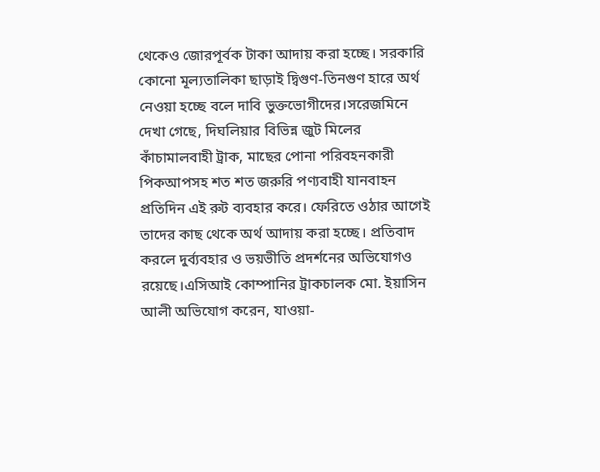থেকেও জোরপূর্বক টাকা আদায় করা হচ্ছে। সরকারি কোনো মূল্যতালিকা ছাড়াই দ্বিগুণ-তিনগুণ হারে অর্থ নেওয়া হচ্ছে বলে দাবি ভুক্তভোগীদের।সরেজমিনে দেখা গেছে, দিঘলিয়ার বিভিন্ন জুট মিলের কাঁচামালবাহী ট্রাক, মাছের পোনা পরিবহনকারী পিকআপসহ শত শত জরুরি পণ্যবাহী যানবাহন প্রতিদিন এই রুট ব্যবহার করে। ফেরিতে ওঠার আগেই তাদের কাছ থেকে অর্থ আদায় করা হচ্ছে। প্রতিবাদ করলে দুর্ব্যবহার ও ভয়ভীতি প্রদর্শনের অভিযোগও রয়েছে।এসিআই কোম্পানির ট্রাকচালক মো. ইয়াসিন আলী অভিযোগ করেন, যাওয়া-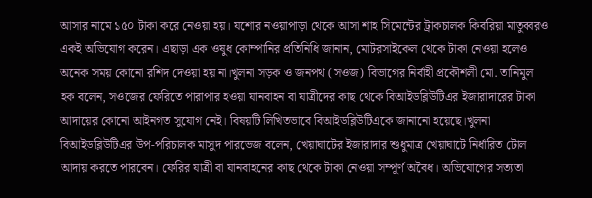আসার নামে ১৫০ টাকা করে নেওয়া হয়। যশোর নওয়াপাড়া থেকে আসা শাহ সিমেন্টের ট্রাকচালক কিবরিয়া মাতুব্বরও একই অভিযোগ করেন। এছাড়া এক ওষুধ কোম্পানির প্রতিনিধি জানান, মোটরসাইকেল থেকে টাকা নেওয়া হলেও অনেক সময় কোনো রশিদ দেওয়া হয় না।খুলনা সড়ক ও জনপথ (সওজ) বিভাগের নির্বাহী প্রকৌশলী মো. তানিমুল হক বলেন, সওজের ফেরিতে পারাপার হওয়া যানবাহন বা যাত্রীদের কাছ থেকে বিআইডব্লিউটিএর ইজারাদারের টাকা আদায়ের কোনো আইনগত সুযোগ নেই। বিষয়টি লিখিতভাবে বিআইডব্লিউটিএকে জানানো হয়েছে।খুলনা বিআইডব্লিউটিএর উপ-পরিচালক মাসুদ পারভেজ বলেন, খেয়াঘাটের ইজারাদার শুধুমাত্র খেয়াঘাটে নির্ধারিত টোল আদায় করতে পারবেন। ফেরির যাত্রী বা যানবাহনের কাছ থেকে টাকা নেওয়া সম্পূর্ণ অবৈধ। অভিযোগের সত্যতা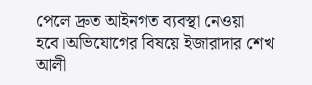পেলে দ্রুত আইনগত ব্যবস্থা নেওয়া হবে।অভিযোগের বিষয়ে ইজারাদার শেখ আলী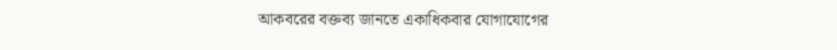আকবরের বক্তব্য জানতে একাধিকবার যোগাযোগের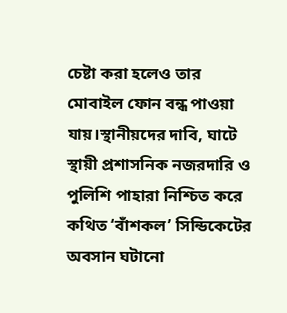চেষ্টা করা হলেও তার মোবাইল ফোন বন্ধ পাওয়া যায়।স্থানীয়দের দাবি, ঘাটে স্থায়ী প্রশাসনিক নজরদারি ও পুলিশি পাহারা নিশ্চিত করে কথিত ‘বাঁশকল’ সিন্ডিকেটের অবসান ঘটানো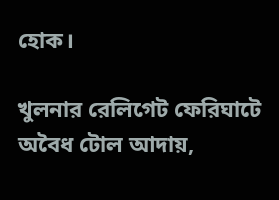হোক।

খুলনার রেলিগেট ফেরিঘাটে অবৈধ টোল আদায়,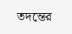তদন্তের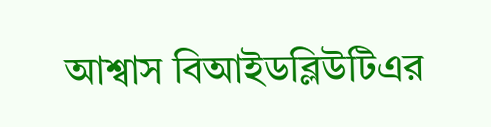আশ্বাস বিআইডব্লিউটিএর